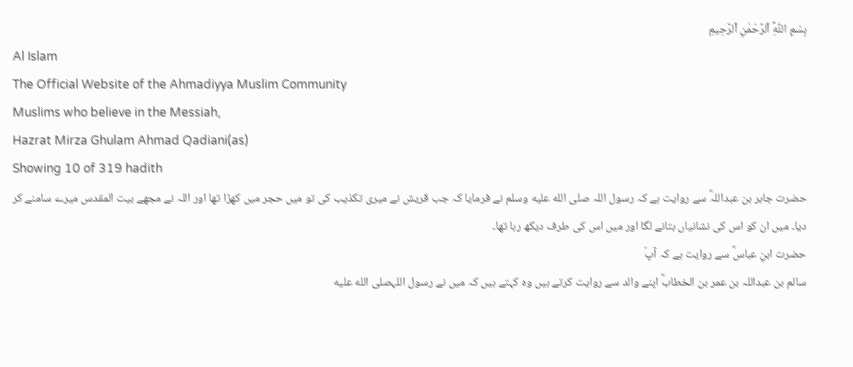بِسْمِ ٱللّٰهِ ٱلرَّحْمٰنِ ٱلرَّحِيمِ
Al Islam
The Official Website of the Ahmadiyya Muslim Community
Muslims who believe in the Messiah,
Hazrat Mirza Ghulam Ahmad Qadiani(as)
Showing 10 of 319 hadith
حضرت جابر بن عبداللہؓ سے روایت ہے کہ رسول اللہ صلى الله عليه وسلم نے فرمایا کہ جب قریش نے میری تکذیب کی تو میں حجر میں کھڑا تھا اور اللہ نے مجھے بیت المقدس میرے سامنے کر دیا۔ میں ان کو اس کی نشانیاں بتانے لگا اور میں اس کی طرف دیکھ رہا تھا۔
حضرت ابنِ عباسؓ سے روایت ہے کہ آپؐ
سالم بن عبداللہ بن عمر بن الخطابؓ اپنے والد سے روایت کرتے ہیں وہ کہتے ہیں کہ میں نے رسول اللہصلى الله عليه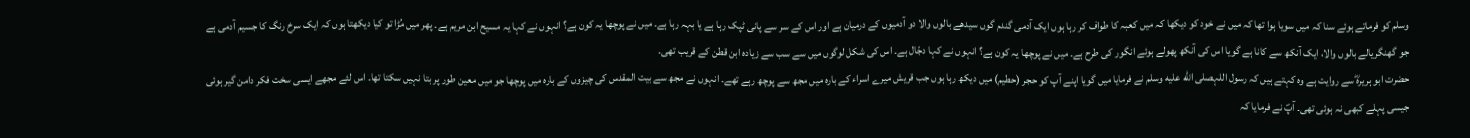وسلم کو فرماتے ہوئے سنا کہ میں سویا ہوا تھا کہ میں نے خود کو دیکھا کہ میں کعبہ کا طواف کر رہا ہوں ایک آدمی گندم گوں سیدھے بالوں والا دو آدمیوں کے درمیان ہے اور اس کے سر سے پانی ٹپک رہا ہے یا بہہ رہا ہے۔ میں نے پوچھا یہ کون ہے؟ انہوں نے کہا یہ مسیح ابن مریم ہے۔ پھر میں مُڑا تو کیا دیکھتا ہوں کہ ایک سرخ رنگ کا جسیم آدمی ہے جو گھنگریالے بالوں والا، ایک آنکھ سے کانا ہے گویا اس کی آنکھ پھولے ہوئے انگور کی طرح ہے۔ میں نے پوچھا یہ کون ہے؟ انہوں نے کہا دجّال ہے۔ اس کی شکل لوگوں میں سے سب سے زیادہ ابن قطن کے قریب تھی۔
حضرت ابو ہریرہؓ سے روایت ہے وہ کہتے ہیں کہ رسول اللہصلى الله عليه وسلم نے فرمایا میں گویا اپنے آپ کو حجر (حطیم) میں دیکھ رہا ہوں جب قریش میرے اسراء کے بارہ میں مجھ سے پوچھ رہے تھے۔ انہوں نے مجھ سے بیت المقدس کی چیزوں کے بارہ میں پوچھا جو میں معین طور پر بتا نہیں سکتا تھا۔ اس لئے مجھے ایسی سخت فکر دامن گیر ہوئی جیسی پہلے کبھی نہ ہوئی تھی۔ آپؐ نے فرمایا کہ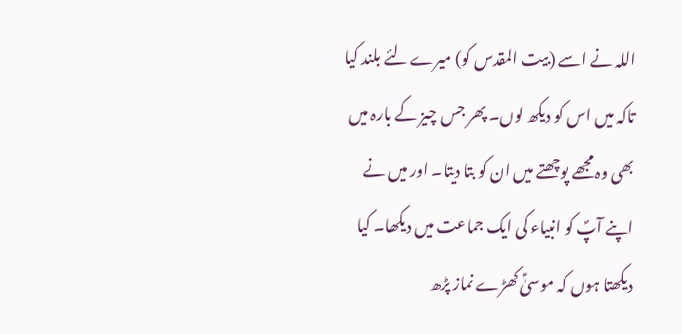اللہ نے اسے (بیت المقدس کو) میرے لئے بلند کیا تاکہ میں اس کو دیکھ لوں۔ پھر جس چیز کے بارہ میں بھی وہ مجھے پوچھتے میں ان کو بتا دیتا۔ اور میں نے اپنے آپؐ کو انبیاء کی ایک جماعت میں دیکھا۔ کیا دیکھتا ہوں کہ موسیٰؑ کھڑے نماز پڑھ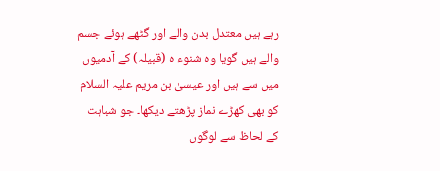رہے ہیں معتدل بدن والے اور گٹھے ہوئے جسم والے ہیں گویا وہ شنوء ہ (قبیلہ) کے آدمیوں میں سے ہیں اور عیسیٰ بن مریم علیہ السلام کو بھی کھڑے نماز پڑھتے دیکھا۔ جو شباہت کے لحاظ سے لوگوں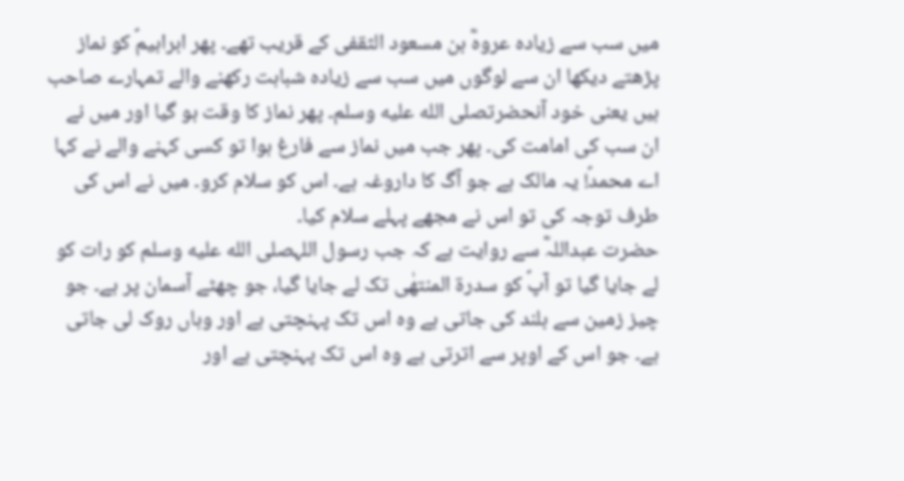میں سب سے زیادہ عروہؓ بن مسعود الثقفی کے قریب تھے۔ پھر ابراہیمؑ کو نماز پڑھتے دیکھا ان سے لوگوں میں سب سے زیادہ شباہت رکھنے والے تمہارے صاحب ہیں یعنی خود آنحضرتصلى الله عليه وسلم۔ پھر نماز کا وقت ہو گیا اور میں نے ان سب کی امامت کی۔ پھر جب میں نماز سے فارغ ہوا تو کسی کہنے والے نے کہا اے محمدؐ! یہ مالک ہے جو آگ کا داروغہ ہے۔ اس کو سلام کرو۔ میں نے اس کی طرف توجہ کی تو اس نے مجھے پہلے سلام کیا۔
حضرت عبداللہؓ سے روایت ہے کہ جب رسول اللہصلى الله عليه وسلم کو رات کو لے جایا گیا تو آپؐ کو سدرۃ المنتھٰی تک لے جایا گیا، جو چھٹے آسمان پر ہے۔ جو چیز زمین سے بلند کی جاتی ہے وہ اس تک پہنچتی ہے اور وہاں روک لی جاتی ہے۔ جو اس کے اوپر سے اترتی ہے وہ اس تک پہنچتی ہے اور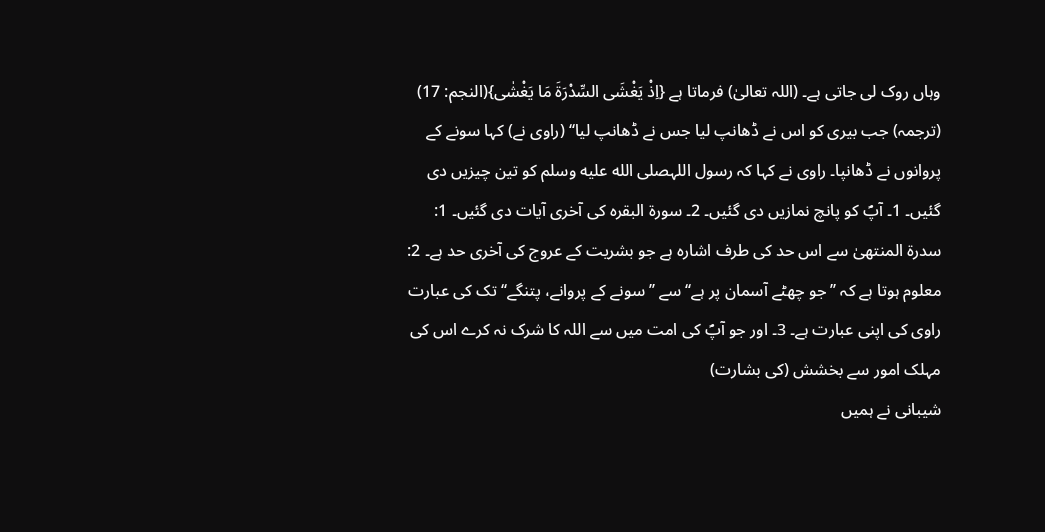وہاں روک لی جاتی ہے۔ (اللہ تعالیٰ) فرماتا ہے {اِذْ یَغْشَی السِّدْرَۃَ مَا یَغْشٰی}(النجم: 17) (ترجمہ) جب بیری کو اس نے ڈھانپ لیا جس نے ڈھانپ لیا‘‘ (راوی نے) کہا سونے کے پروانوں نے ڈھانپا۔ راوی نے کہا کہ رسول اللہصلى الله عليه وسلم کو تین چیزیں دی گئیں۔ 1۔ آپؐ کو پانچ نمازیں دی گئیں۔ 2۔ سورۃ البقرہ کی آخری آیات دی گئیں۔ 1: سدرۃ المنتھیٰ سے اس حد کی طرف اشارہ ہے جو بشریت کے عروج کی آخری حد ہے۔ 2: معلوم ہوتا ہے کہ ’’جو چھٹے آسمان پر ہے‘‘ سے ’’سونے کے پروانے، پتنگے‘‘ تک کی عبارت راوی کی اپنی عبارت ہے۔ 3۔ اور جو آپؐ کی امت میں سے اللہ کا شرک نہ کرے اس کی مہلک امور سے بخشش (کی بشارت)
شیبانی نے ہمیں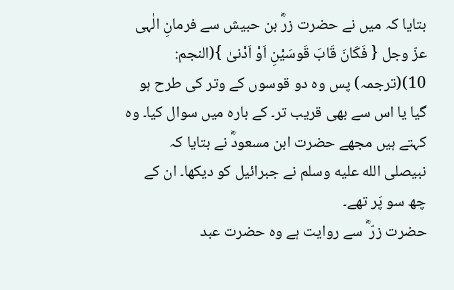بتایا کہ میں نے حضرت زرؓ بن حبیش سے فرمانِ الٰہی عزّ وجل { فَکَانَ قَابَ قَوسَیْنِ اَوْ اَدْنیٰ }(النجم: 10)(ترجمہ) پس وہ دو قوسوں کے وتر کی طرح ہو گیا یا اس سے بھی قریب تر۔ کے بارہ میں سوال کیا۔ وہ کہتے ہیں مجھے حضرت ابن مسعودؓ نے بتایا کہ نبیصلى الله عليه وسلم نے جبرائیل کو دیکھا۔ ان کے چھ سو پَر تھے۔
حضرت زرّ ؓ سے روایت ہے وہ حضرت عبد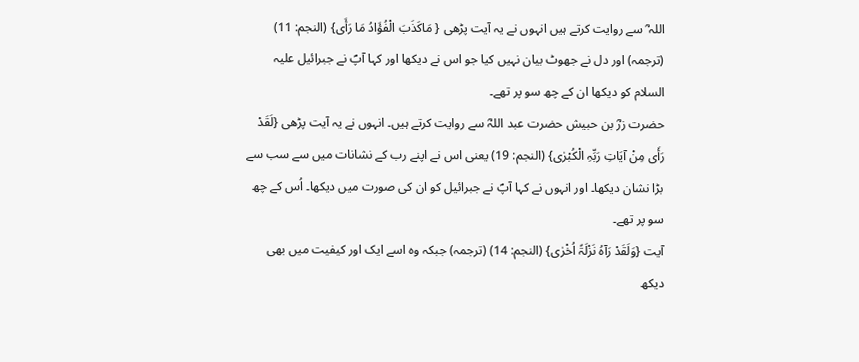اللہ ؓ سے روایت کرتے ہیں انہوں نے یہ آیت پڑھی { مَاکَذَبَ الْفُؤَادُ مَا رَأَی} (النجم: 11) (ترجمہ) اور دل نے جھوٹ بیان نہیں کیا جو اس نے دیکھا اور کہا آپؐ نے جبرائیل علیہ السلام کو دیکھا ان کے چھ سو پر تھے۔
حضرت زرؓ بن حبیش حضرت عبد اللہؓ سے روایت کرتے ہیں۔ انہوں نے یہ آیت پڑھی {لَقَدْ رَأَی مِنْ آیَاتِ رَبِّہِ الْکُبْرٰی} (النجم: 19) یعنی اس نے اپنے رب کے نشانات میں سے سب سے بڑا نشان دیکھا۔ اور انہوں نے کہا آپؐ نے جبرائیل کو ان کی صورت میں دیکھا۔ اُس کے چھ سو پر تھے۔
آیت {وَلَقَدْ رَآہُ نَزْلَۃً اُخْرٰی} (النجم: 14) (ترجمہ) جبکہ وہ اسے ایک اور کیفیت میں بھی دیکھ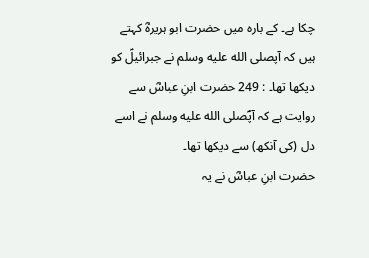چکا ہے۔ کے بارہ میں حضرت ابو ہریرہؓ کہتے ہیں کہ آپصلى الله عليه وسلم نے جبرائیلؑ کو دیکھا تھا۔ : 249 حضرت ابنِ عباسؓ سے روایت ہے کہ آپؐصلى الله عليه وسلم نے اسے دل (کی آنکھ) سے دیکھا تھا۔
حضرت ابنِ عباسؓ نے یہ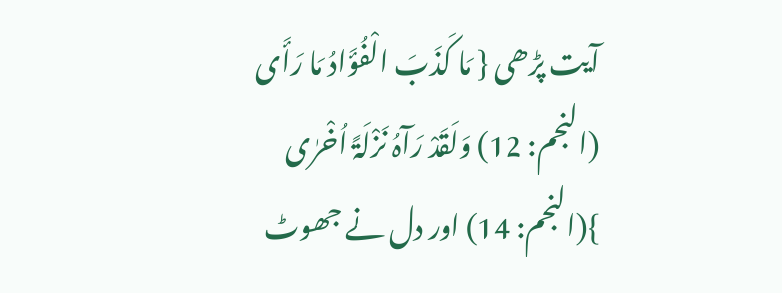آیت پڑھی { مَا کَذَبَ الْفُؤَادُ مَا رَأَی (النجم: 12) وَلَقَدْ رَآہُ نَزْلَۃً اُخْرٰی }(النجم: 14) اور دل نے جھوٹ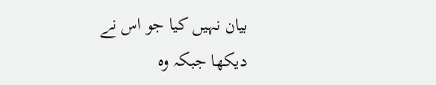بیان نہیں کیا جو اس نے دیکھا جبکہ وہ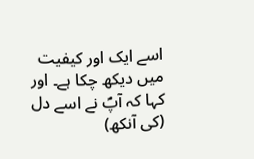اسے ایک اور کیفیت میں دیکھ چکا ہے۔ اور کہا کہ آپؐ نے اسے دل (کی آنکھ)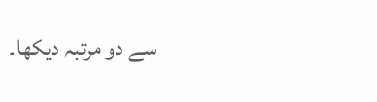سے دو مرتبہ دیکھا۔